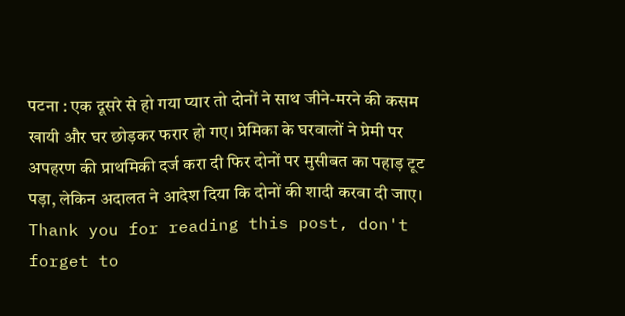पटना : एक दूसरे से हो गया प्यार तो दोनों ने साथ जीने-मरने की कसम खायी और घर छोड़कर फरार हो गए। प्रेमिका के घरवालों ने प्रेमी पर अपहरण की प्राथमिकी दर्ज करा दी फिर दोनों पर मुसीबत का पहाड़ टूट पड़ा, लेकिन अदालत ने आदेश दिया कि दोनों की शादी करवा दी जाए।
Thank you for reading this post, don't forget to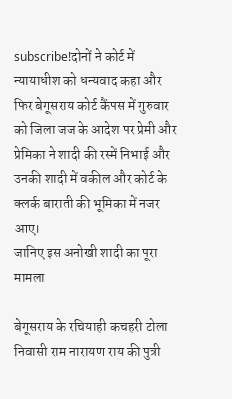subscribe!दोनों ने कोर्ट में न्यायाधीश को धन्यवाद कहा और फिर बेगूसराय कोर्ट कैंपस में गुरुवार को जिला जज के आदेश पर प्रेमी और प्रेमिका ने शादी की रस्में निभाई और उनकी शादी में वकील और कोर्ट के क्लर्क बाराती की भूमिका में नजर आए।
जानिए इस अनोखी शादी का पूरा मामला

बेगूसराय के रचियाही कचहरी टोला निवासी राम नारायण राय की पुत्री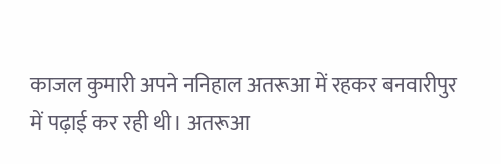काजल कुमारी अपने ननिहाल अतरूआ में रहकर बनवारीपुर में पढ़ाई कर रही थी। अतरूआ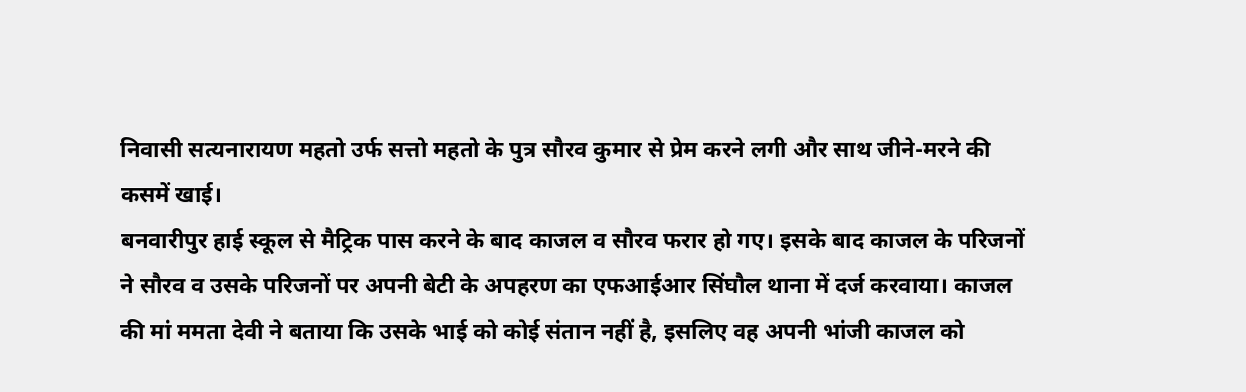निवासी सत्यनारायण महतो उर्फ सत्तो महतो के पुत्र सौरव कुमार से प्रेम करने लगी और साथ जीने-मरने की कसमें खाई।
बनवारीपुर हाई स्कूल से मैट्रिक पास करने के बाद काजल व सौरव फरार हो गए। इसके बाद काजल के परिजनों ने सौरव व उसके परिजनों पर अपनी बेटी के अपहरण का एफआईआर सिंघौल थाना में दर्ज करवाया। काजल की मां ममता देवी ने बताया कि उसके भाई को कोई संतान नहीं है, इसलिए वह अपनी भांजी काजल को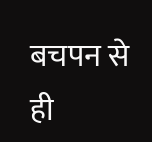बचपन से ही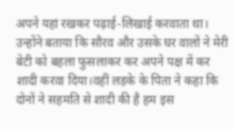अपने यहां रखकर पढ़ाई-लिखाई करवाता था।
उन्होंने बताया कि सौरव और उसके घर वालों ने मेरी बेटी को बहला फुसलाकर कर अपने पक्ष में कर शादी करवा दिया।वहीं लड़के के पिता ने कहा कि दोनों ने सहमति से शादी की है हम इस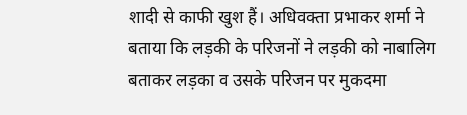शादी से काफी खुश हैं। अधिवक्ता प्रभाकर शर्मा ने बताया कि लड़की के परिजनों ने लड़की को नाबालिग बताकर लड़का व उसके परिजन पर मुकदमा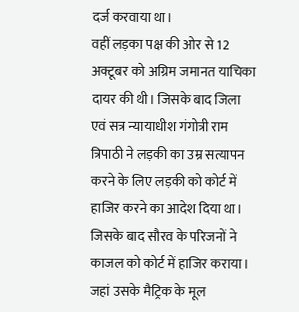दर्ज करवाया था।
वहीं लड़का पक्ष की ओर से 12 अक्टूबर को अग्रिम जमानत याचिका दायर की थी। जिसके बाद जिला एवं सत्र न्यायाधीश गंगोत्री राम त्रिपाठी ने लड़की का उम्र सत्यापन करने के लिए लड़की को कोर्ट में हाजिर करने का आदेश दिया था। जिसके बाद सौरव के परिजनों ने काजल को कोर्ट में हाजिर कराया।
जहां उसके मैट्रिक के मूल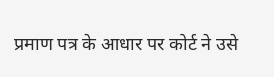प्रमाण पत्र के आधार पर कोर्ट ने उसे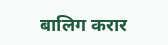बालिग करार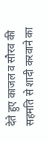देते हुए काजल व सौरव की सहमति से शादी करवाने का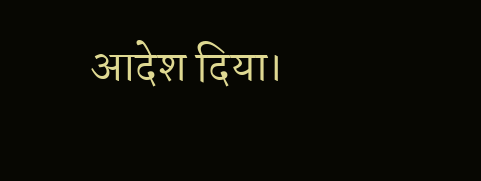आदेश दिया।